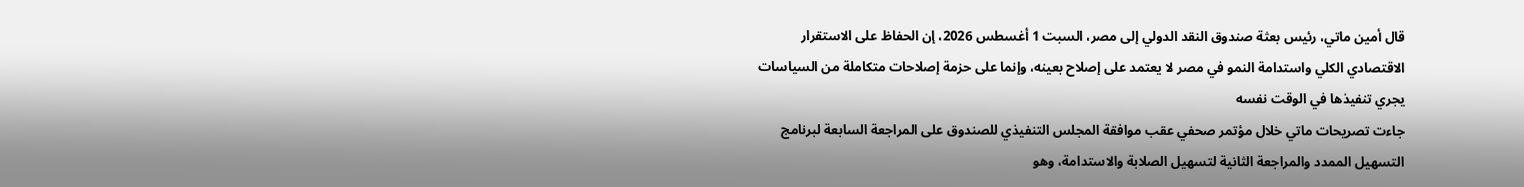قال أمين ماتي، رئيس بعثة صندوق النقد الدولي إلى مصر، السبت 1 أغسطس 2026، إن الحفاظ على الاستقرار الاقتصادي الكلي واستدامة النمو في مصر لا يعتمد على إصلاح بعينه، وإنما على حزمة إصلاحات متكاملة من السياسات يجري تنفيذها في الوقت نفسه
جاءت تصريحات ماتي خلال مؤتمر صحفي عقب موافقة المجلس التنفيذي للصندوق على المراجعة السابعة لبرنامج التسهيل الممدد والمراجعة الثانية لتسهيل الصلابة والاستدامة، وهو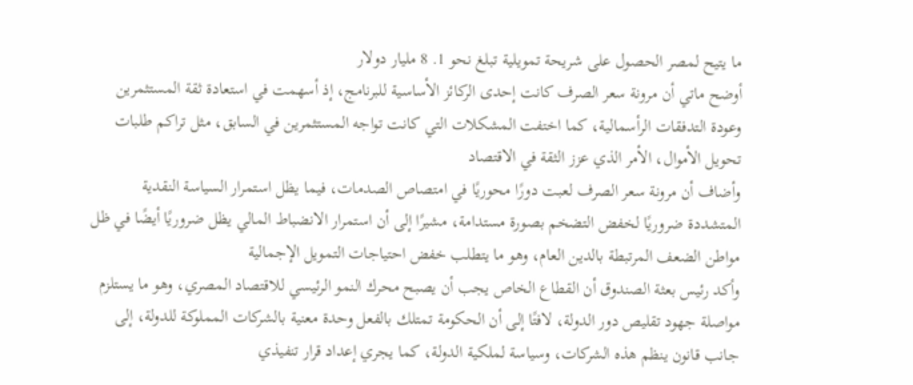ما يتيح لمصر الحصول على شريحة تمويلية تبلغ نحو 1. 8 مليار دولار
أوضح ماتي أن مرونة سعر الصرف كانت إحدى الركائز الأساسية للبرنامج، إذ أسهمت في استعادة ثقة المستثمرين وعودة التدفقات الرأسمالية، كما اختفت المشكلات التي كانت تواجه المستثمرين في السابق، مثل تراكم طلبات تحويل الأموال، الأمر الذي عزز الثقة في الاقتصاد
وأضاف أن مرونة سعر الصرف لعبت دورًا محوريًا في امتصاص الصدمات، فيما يظل استمرار السياسة النقدية المتشددة ضروريًا لخفض التضخم بصورة مستدامة، مشيرًا إلى أن استمرار الانضباط المالي يظل ضروريًا أيضًا في ظل مواطن الضعف المرتبطة بالدين العام، وهو ما يتطلب خفض احتياجات التمويل الإجمالية
وأكد رئيس بعثة الصندوق أن القطاع الخاص يجب أن يصبح محرك النمو الرئيسي للاقتصاد المصري، وهو ما يستلزم مواصلة جهود تقليص دور الدولة، لافتًا إلى أن الحكومة تمتلك بالفعل وحدة معنية بالشركات المملوكة للدولة، إلى جانب قانون ينظم هذه الشركات، وسياسة لملكية الدولة، كما يجري إعداد قرار تنفيذي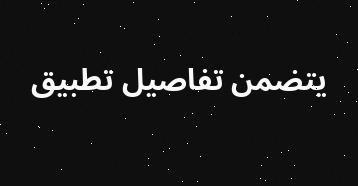يتضمن تفاصيل تطبيق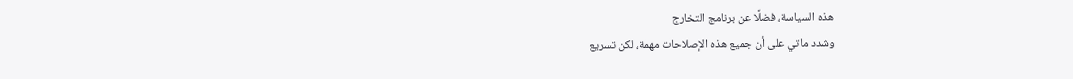هذه السياسة، فضلًا عن برنامج التخارج
وشدد ماتي على أن جميع هذه الإصلاحات مهمة، لكن تسريع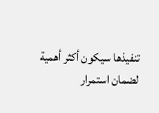تنفيذها سيكون أكثر أهمية لضمان استمرار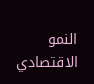النمو الاقتصادي